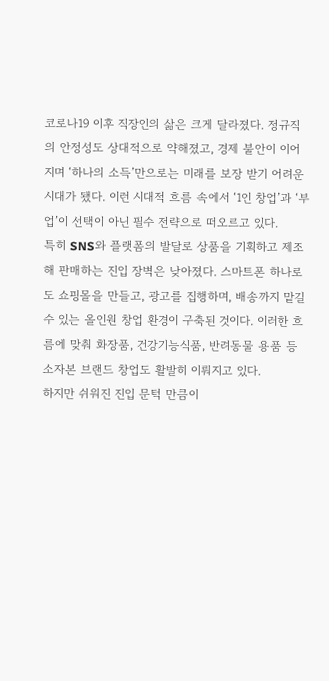코로나19 이후 직장인의 삶은 크게 달라졌다. 정규직의 안정성도 상대적으로 약해졌고, 경제 불안이 이어지며 ‘하나의 소득’만으로는 미래를 보장 받기 어려운 시대가 됐다. 이런 시대적 흐름 속에서 ‘1인 창업’과 ‘부업’이 선택이 아닌 필수 전략으로 떠오르고 있다.
특히 SNS와 플랫폼의 발달로 상품을 기획하고 제조해 판매하는 진입 장벽은 낮아졌다. 스마트폰 하나로도 쇼핑몰을 만들고, 광고를 집행하며, 배송까지 맡길 수 있는 올인원 창업 환경이 구축된 것이다. 이러한 흐름에 맞춰 화장품, 건강기능식품, 반려동물 용품 등 소자본 브랜드 창업도 활발히 이뤄지고 있다.
하지만 쉬워진 진입 문턱 만큼이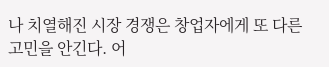나 치열해진 시장 경쟁은 창업자에게 또 다른 고민을 안긴다. 어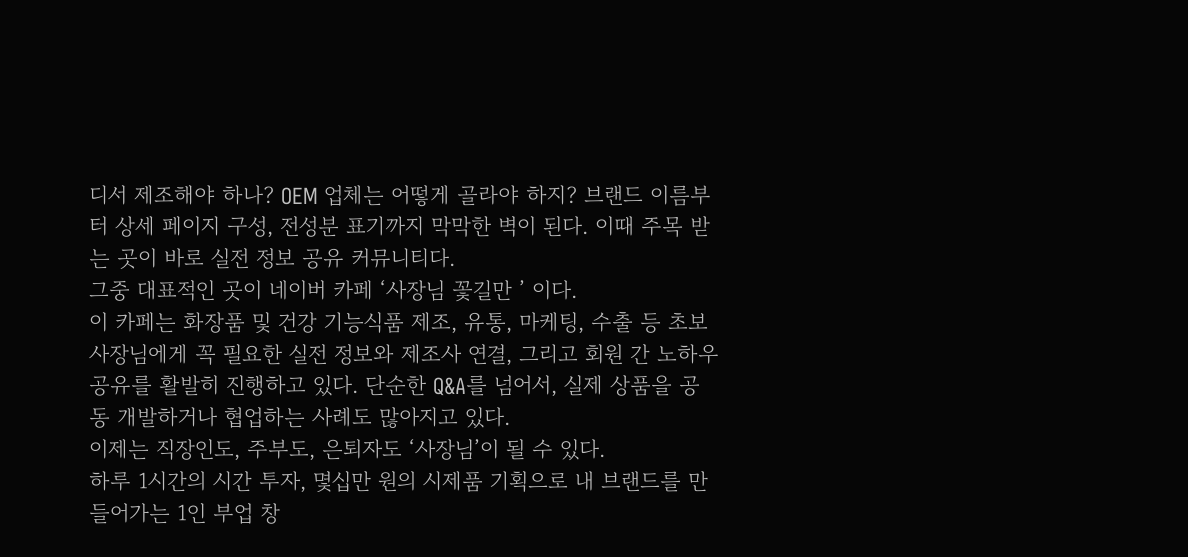디서 제조해야 하나? OEM 업체는 어떻게 골라야 하지? 브랜드 이름부터 상세 페이지 구성, 전성분 표기까지 막막한 벽이 된다. 이때 주목 받는 곳이 바로 실전 정보 공유 커뮤니티다.
그중 대표적인 곳이 네이버 카페 ‘사장님 꽃길만 ’ 이다.
이 카페는 화장품 및 건강 기능식품 제조, 유통, 마케팅, 수출 등 초보 사장님에게 꼭 필요한 실전 정보와 제조사 연결, 그리고 회원 간 노하우 공유를 활발히 진행하고 있다. 단순한 Q&A를 넘어서, 실제 상품을 공동 개발하거나 협업하는 사례도 많아지고 있다.
이제는 직장인도, 주부도, 은퇴자도 ‘사장님’이 될 수 있다.
하루 1시간의 시간 투자, 몇십만 원의 시제품 기획으로 내 브랜드를 만들어가는 1인 부업 창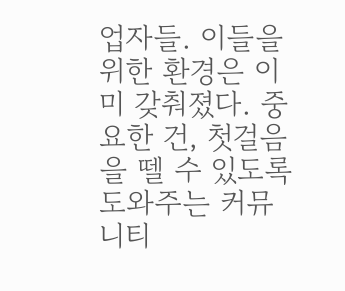업자들. 이들을 위한 환경은 이미 갖춰졌다. 중요한 건, 첫걸음을 뗄 수 있도록 도와주는 커뮤니티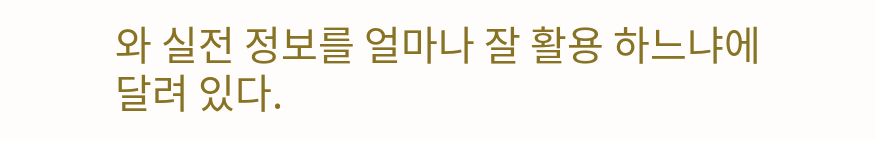와 실전 정보를 얼마나 잘 활용 하느냐에 달려 있다.